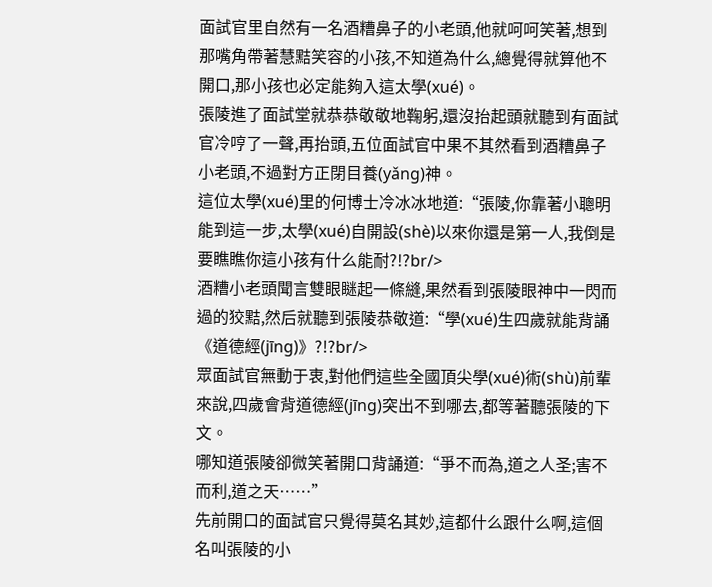面試官里自然有一名酒糟鼻子的小老頭,他就呵呵笑著,想到那嘴角帶著慧黠笑容的小孩,不知道為什么,總覺得就算他不開口,那小孩也必定能夠入這太學(xué)。
張陵進了面試堂就恭恭敬敬地鞠躬,還沒抬起頭就聽到有面試官冷哼了一聲,再抬頭,五位面試官中果不其然看到酒糟鼻子小老頭,不過對方正閉目養(yǎng)神。
這位太學(xué)里的何博士冷冰冰地道:“張陵,你靠著小聰明能到這一步,太學(xué)自開設(shè)以來你還是第一人,我倒是要瞧瞧你這小孩有什么能耐?!?br/>
酒糟小老頭聞言雙眼瞇起一條縫,果然看到張陵眼神中一閃而過的狡黠,然后就聽到張陵恭敬道:“學(xué)生四歲就能背誦《道德經(jīng)》?!?br/>
眾面試官無動于衷,對他們這些全國頂尖學(xué)術(shù)前輩來說,四歲會背道德經(jīng)突出不到哪去,都等著聽張陵的下文。
哪知道張陵卻微笑著開口背誦道:“爭不而為,道之人圣;害不而利,道之天……”
先前開口的面試官只覺得莫名其妙,這都什么跟什么啊,這個名叫張陵的小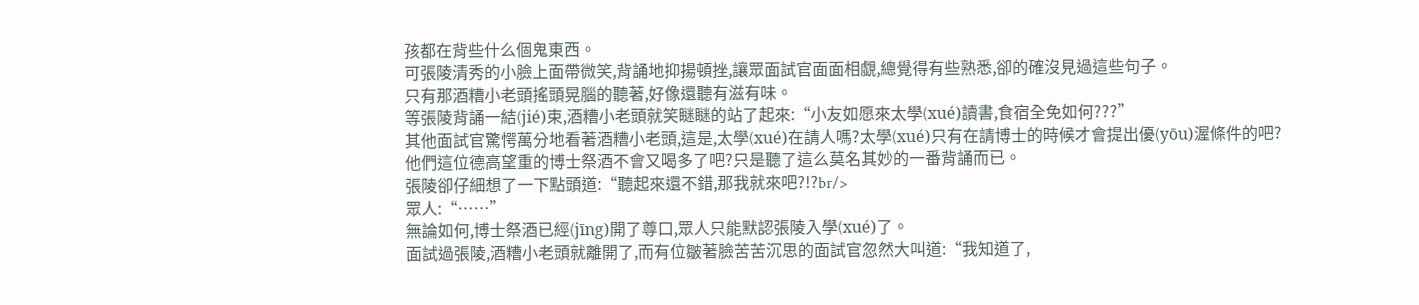孩都在背些什么個鬼東西。
可張陵清秀的小臉上面帶微笑,背誦地抑揚頓挫,讓眾面試官面面相覷,總覺得有些熟悉,卻的確沒見過這些句子。
只有那酒糟小老頭搖頭晃腦的聽著,好像還聽有滋有味。
等張陵背誦一結(jié)束,酒糟小老頭就笑瞇瞇的站了起來:“小友如愿來太學(xué)讀書,食宿全免如何???”
其他面試官驚愕萬分地看著酒糟小老頭,這是,太學(xué)在請人嗎?太學(xué)只有在請博士的時候才會提出優(yōu)渥條件的吧?
他們這位德高望重的博士祭酒不會又喝多了吧?只是聽了這么莫名其妙的一番背誦而已。
張陵卻仔細想了一下點頭道:“聽起來還不錯,那我就來吧?!?br/>
眾人:“……”
無論如何,博士祭酒已經(jīng)開了尊口,眾人只能默認張陵入學(xué)了。
面試過張陵,酒糟小老頭就離開了,而有位皺著臉苦苦沉思的面試官忽然大叫道:“我知道了,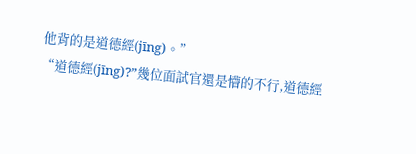他背的是道德經(jīng)。”
“道德經(jīng)?”幾位面試官還是懵的不行,道德經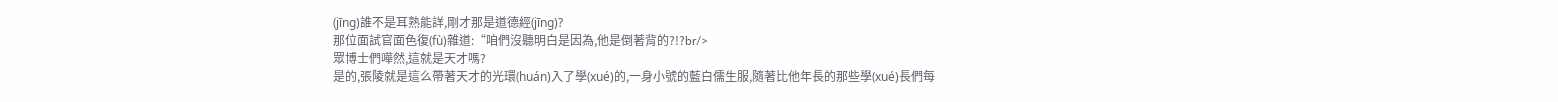(jīng)誰不是耳熟能詳,剛才那是道德經(jīng)?
那位面試官面色復(fù)雜道:“咱們沒聽明白是因為,他是倒著背的?!?br/>
眾博士們嘩然,這就是天才嗎?
是的,張陵就是這么帶著天才的光環(huán)入了學(xué)的,一身小號的藍白儒生服,隨著比他年長的那些學(xué)長們每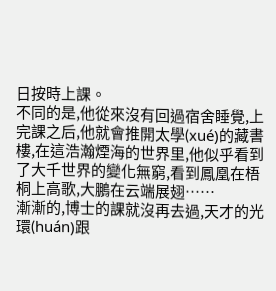日按時上課。
不同的是,他從來沒有回過宿舍睡覺,上完課之后,他就會推開太學(xué)的藏書樓,在這浩瀚煙海的世界里,他似乎看到了大千世界的變化無窮,看到鳳凰在梧桐上高歌,大鵬在云端展翅……
漸漸的,博士的課就沒再去過,天才的光環(huán)跟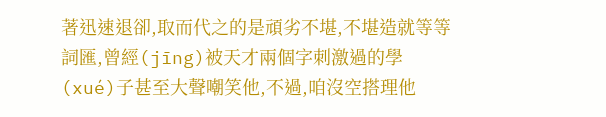著迅速退卻,取而代之的是頑劣不堪,不堪造就等等詞匯,曾經(jīng)被天才兩個字刺激過的學(xué)子甚至大聲嘲笑他,不過,咱沒空搭理他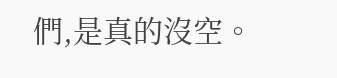們,是真的沒空。